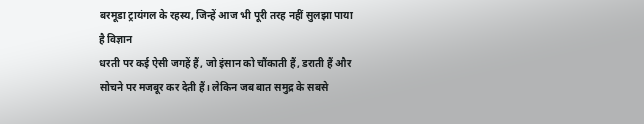बरमूडा ट्रायंगल के रहस्य, जिन्हें आज भी पूरी तरह नहीं सुलझा पाया है विज्ञान
धरती पर कई ऐसी जगहें हैं, जो इंसान को चौंकाती हैं, डराती हैं और सोचने पर मजबूर कर देती हैं। लेकिन जब बात समुद्र के सबसे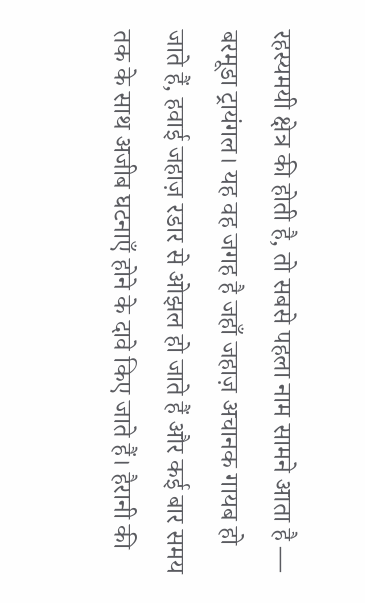रहस्यमयी क्षेत्र की होती है, तो सबसे पहला नाम सामने आता है — बरमूडा ट्रायंगल। यह वह जगह है जहाँ जहाज़ अचानक गायब हो जाते हैं, हवाई जहाज़ रडार से ओझल हो जाते हैं और कई बार समय तक के साथ अजीब घटनाएँ होने के दावे किए जाते हैं। हैरानी की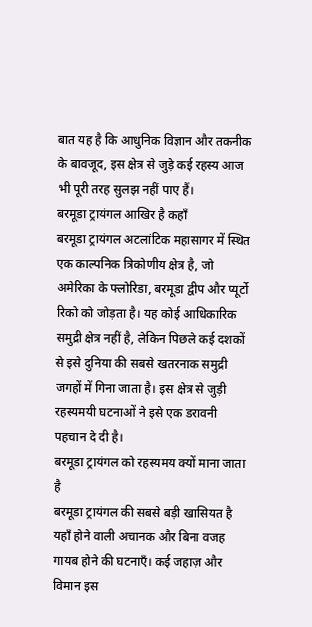बात यह है कि आधुनिक विज्ञान और तकनीक के बावजूद, इस क्षेत्र से जुड़े कई रहस्य आज भी पूरी तरह सुलझ नहीं पाए हैं।
बरमूडा ट्रायंगल आखिर है कहाँ
बरमूडा ट्रायंगल अटलांटिक महासागर में स्थित एक काल्पनिक त्रिकोणीय क्षेत्र है, जो अमेरिका के फ्लोरिडा, बरमूडा द्वीप और प्यूर्टो रिको को जोड़ता है। यह कोई आधिकारिक समुद्री क्षेत्र नहीं है, लेकिन पिछले कई दशकों से इसे दुनिया की सबसे खतरनाक समुद्री जगहों में गिना जाता है। इस क्षेत्र से जुड़ी रहस्यमयी घटनाओं ने इसे एक डरावनी पहचान दे दी है।
बरमूडा ट्रायंगल को रहस्यमय क्यों माना जाता है
बरमूडा ट्रायंगल की सबसे बड़ी खासियत है यहाँ होने वाली अचानक और बिना वजह गायब होने की घटनाएँ। कई जहाज़ और विमान इस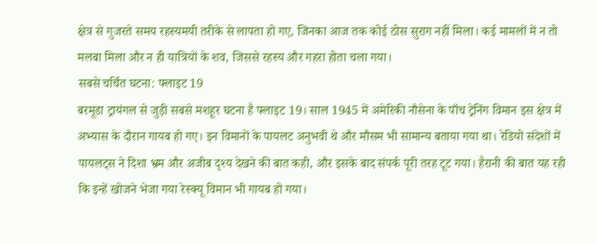क्षेत्र से गुजरते समय रहस्यमयी तरीके से लापता हो गए, जिनका आज तक कोई ठोस सुराग नहीं मिला। कई मामलों में न तो मलबा मिला और न ही यात्रियों के शव, जिससे रहस्य और गहरा होता चला गया।
सबसे चर्चित घटना: फ्लाइट 19
बरमूडा ट्रायंगल से जुड़ी सबसे मशहूर घटना है फ्लाइट 19। साल 1945 में अमेरिकी नौसेना के पाँच ट्रेनिंग विमान इस क्षेत्र में अभ्यास के दौरान गायब हो गए। इन विमानों के पायलट अनुभवी थे और मौसम भी सामान्य बताया गया था। रेडियो संदेशों में पायलट्स ने दिशा भ्रम और अजीब दृश्य देखने की बात कही, और इसके बाद संपर्क पूरी तरह टूट गया। हैरानी की बात यह रही कि इन्हें खोजने भेजा गया रेस्क्यू विमान भी गायब हो गया।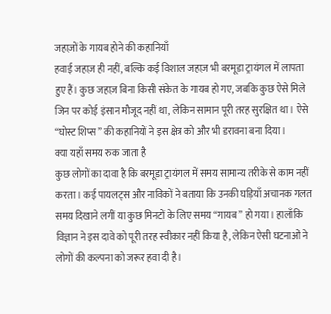जहाज़ों के गायब होने की कहानियाँ
हवाई जहाज़ ही नहीं, बल्कि कई विशाल जहाज़ भी बरमूडा ट्रायंगल में लापता हुए हैं। कुछ जहाज़ बिना किसी संकेत के गायब हो गए, जबकि कुछ ऐसे मिले जिन पर कोई इंसान मौजूद नहीं था, लेकिन सामान पूरी तरह सुरक्षित था। ऐसे “घोस्ट शिप्स” की कहानियों ने इस क्षेत्र को और भी डरावना बना दिया।
क्या यहाँ समय रुक जाता है
कुछ लोगों का दावा है कि बरमूडा ट्रायंगल में समय सामान्य तरीके से काम नहीं करता। कई पायलट्स और नाविकों ने बताया कि उनकी घड़ियाँ अचानक गलत समय दिखाने लगीं या कुछ मिनटों के लिए समय “गायब” हो गया। हालाँकि विज्ञान ने इस दावे को पूरी तरह स्वीकार नहीं किया है, लेकिन ऐसी घटनाओं ने लोगों की कल्पना को जरूर हवा दी है।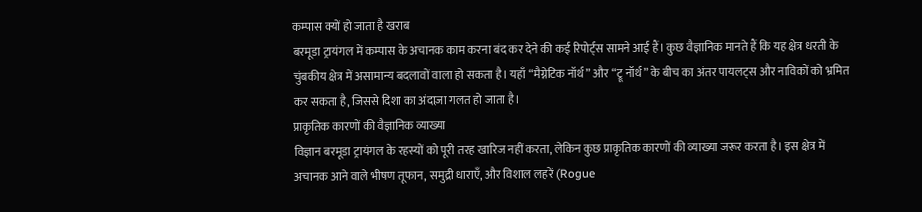कम्पास क्यों हो जाता है खराब
बरमूडा ट्रायंगल में कम्पास के अचानक काम करना बंद कर देने की कई रिपोर्ट्स सामने आई हैं। कुछ वैज्ञानिक मानते हैं कि यह क्षेत्र धरती के चुंबकीय क्षेत्र में असामान्य बदलावों वाला हो सकता है। यहाँ “मैग्नेटिक नॉर्थ” और “ट्रू नॉर्थ” के बीच का अंतर पायलट्स और नाविकों को भ्रमित कर सकता है, जिससे दिशा का अंदाज़ा गलत हो जाता है।
प्राकृतिक कारणों की वैज्ञानिक व्याख्या
विज्ञान बरमूडा ट्रायंगल के रहस्यों को पूरी तरह खारिज नहीं करता, लेकिन कुछ प्राकृतिक कारणों की व्याख्या जरूर करता है। इस क्षेत्र में अचानक आने वाले भीषण तूफान, समुद्री धाराएँ, और विशाल लहरें (Rogue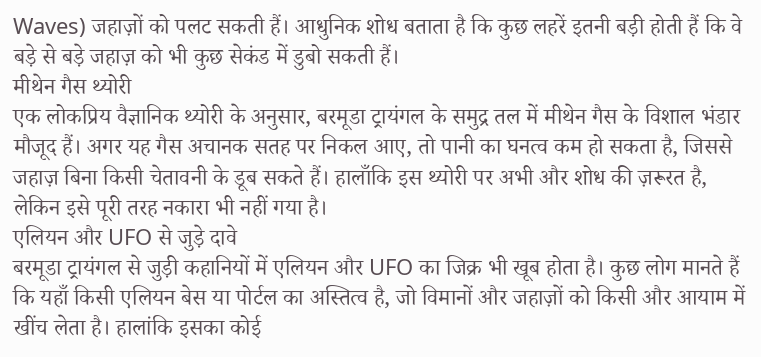Waves) जहाज़ों को पलट सकती हैं। आधुनिक शोध बताता है कि कुछ लहरें इतनी बड़ी होती हैं कि वे बड़े से बड़े जहाज़ को भी कुछ सेकंड में डुबो सकती हैं।
मीथेन गैस थ्योरी
एक लोकप्रिय वैज्ञानिक थ्योरी के अनुसार, बरमूडा ट्रायंगल के समुद्र तल में मीथेन गैस के विशाल भंडार मौजूद हैं। अगर यह गैस अचानक सतह पर निकल आए, तो पानी का घनत्व कम हो सकता है, जिससे जहाज़ बिना किसी चेतावनी के डूब सकते हैं। हालाँकि इस थ्योरी पर अभी और शोध की ज़रूरत है, लेकिन इसे पूरी तरह नकारा भी नहीं गया है।
एलियन और UFO से जुड़े दावे
बरमूडा ट्रायंगल से जुड़ी कहानियों में एलियन और UFO का जिक्र भी खूब होता है। कुछ लोग मानते हैं कि यहाँ किसी एलियन बेस या पोर्टल का अस्तित्व है, जो विमानों और जहाज़ों को किसी और आयाम में खींच लेता है। हालांकि इसका कोई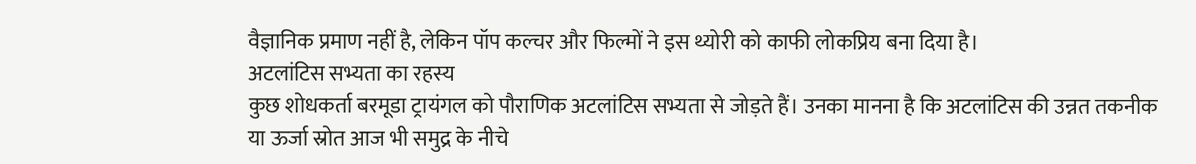वैज्ञानिक प्रमाण नहीं है, लेकिन पॉप कल्चर और फिल्मों ने इस थ्योरी को काफी लोकप्रिय बना दिया है।
अटलांटिस सभ्यता का रहस्य
कुछ शोधकर्ता बरमूडा ट्रायंगल को पौराणिक अटलांटिस सभ्यता से जोड़ते हैं। उनका मानना है कि अटलांटिस की उन्नत तकनीक या ऊर्जा स्रोत आज भी समुद्र के नीचे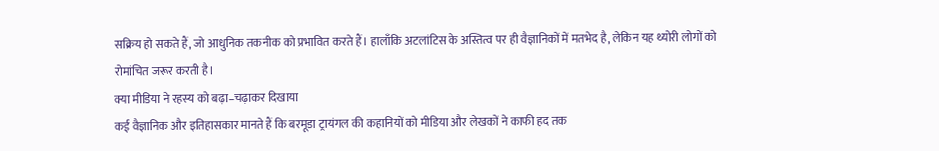सक्रिय हो सकते हैं, जो आधुनिक तकनीक को प्रभावित करते हैं। हालाँकि अटलांटिस के अस्तित्व पर ही वैज्ञानिकों में मतभेद है, लेकिन यह थ्योरी लोगों को रोमांचित जरूर करती है।
क्या मीडिया ने रहस्य को बढ़ा–चढ़ाकर दिखाया
कई वैज्ञानिक और इतिहासकार मानते हैं कि बरमूडा ट्रायंगल की कहानियों को मीडिया और लेखकों ने काफी हद तक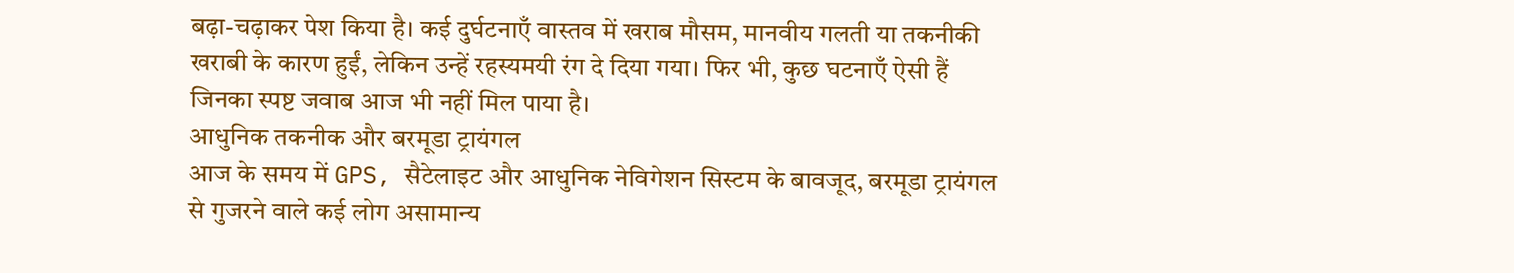बढ़ा-चढ़ाकर पेश किया है। कई दुर्घटनाएँ वास्तव में खराब मौसम, मानवीय गलती या तकनीकी खराबी के कारण हुईं, लेकिन उन्हें रहस्यमयी रंग दे दिया गया। फिर भी, कुछ घटनाएँ ऐसी हैं जिनका स्पष्ट जवाब आज भी नहीं मिल पाया है।
आधुनिक तकनीक और बरमूडा ट्रायंगल
आज के समय में GPS, सैटेलाइट और आधुनिक नेविगेशन सिस्टम के बावजूद, बरमूडा ट्रायंगल से गुजरने वाले कई लोग असामान्य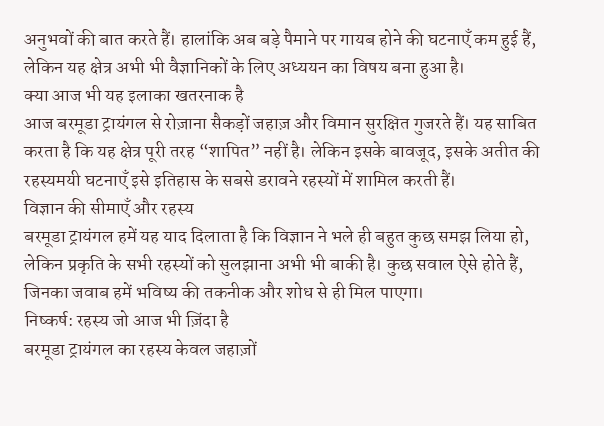अनुभवों की बात करते हैं। हालांकि अब बड़े पैमाने पर गायब होने की घटनाएँ कम हुई हैं, लेकिन यह क्षेत्र अभी भी वैज्ञानिकों के लिए अध्ययन का विषय बना हुआ है।
क्या आज भी यह इलाका खतरनाक है
आज बरमूडा ट्रायंगल से रोज़ाना सैकड़ों जहाज़ और विमान सुरक्षित गुजरते हैं। यह साबित करता है कि यह क्षेत्र पूरी तरह “शापित” नहीं है। लेकिन इसके बावजूद, इसके अतीत की रहस्यमयी घटनाएँ इसे इतिहास के सबसे डरावने रहस्यों में शामिल करती हैं।
विज्ञान की सीमाएँ और रहस्य
बरमूडा ट्रायंगल हमें यह याद दिलाता है कि विज्ञान ने भले ही बहुत कुछ समझ लिया हो, लेकिन प्रकृति के सभी रहस्यों को सुलझाना अभी भी बाकी है। कुछ सवाल ऐसे होते हैं, जिनका जवाब हमें भविष्य की तकनीक और शोध से ही मिल पाएगा।
निष्कर्ष: रहस्य जो आज भी ज़िंदा है
बरमूडा ट्रायंगल का रहस्य केवल जहाज़ों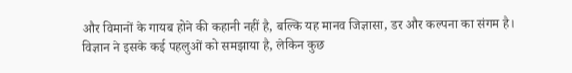और विमानों के गायब होने की कहानी नहीं है, बल्कि यह मानव जिज्ञासा, डर और कल्पना का संगम है। विज्ञान ने इसके कई पहलुओं को समझाया है, लेकिन कुछ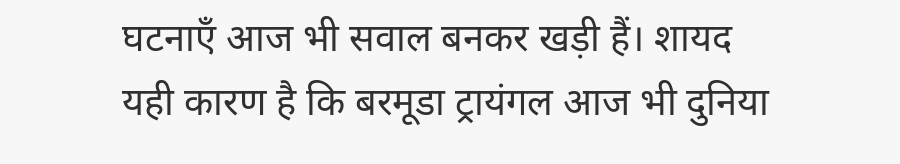घटनाएँ आज भी सवाल बनकर खड़ी हैं। शायद यही कारण है कि बरमूडा ट्रायंगल आज भी दुनिया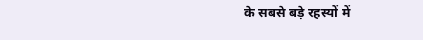के सबसे बड़े रहस्यों में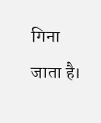गिना जाता है।